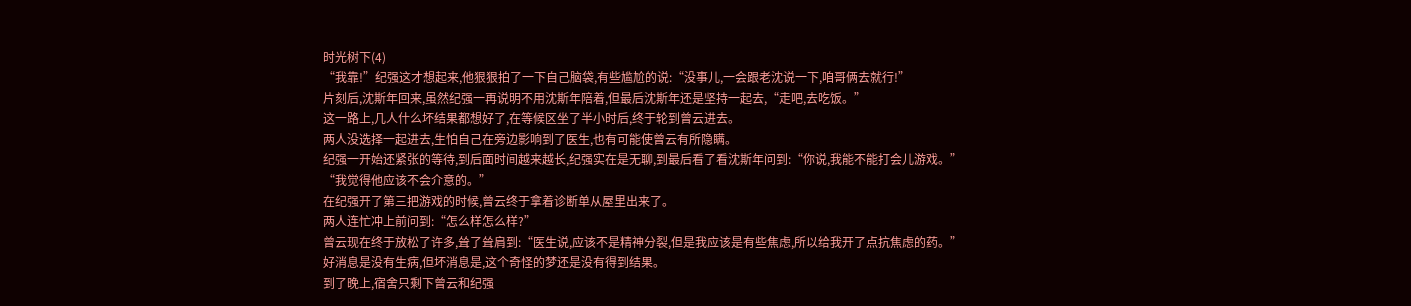时光树下(4)
“我靠!”纪强这才想起来,他狠狠拍了一下自己脑袋,有些尴尬的说:“没事儿,一会跟老沈说一下,咱哥俩去就行!”
片刻后,沈斯年回来,虽然纪强一再说明不用沈斯年陪着,但最后沈斯年还是坚持一起去,“走吧,去吃饭。”
这一路上,几人什么坏结果都想好了,在等候区坐了半小时后,终于轮到曾云进去。
两人没选择一起进去,生怕自己在旁边影响到了医生,也有可能使曾云有所隐瞒。
纪强一开始还紧张的等待,到后面时间越来越长,纪强实在是无聊,到最后看了看沈斯年问到:“你说,我能不能打会儿游戏。”
“我觉得他应该不会介意的。”
在纪强开了第三把游戏的时候,曾云终于拿着诊断单从屋里出来了。
两人连忙冲上前问到:“怎么样怎么样?”
曾云现在终于放松了许多,耸了耸肩到:“医生说,应该不是精神分裂,但是我应该是有些焦虑,所以给我开了点抗焦虑的药。”
好消息是没有生病,但坏消息是,这个奇怪的梦还是没有得到结果。
到了晚上,宿舍只剩下曾云和纪强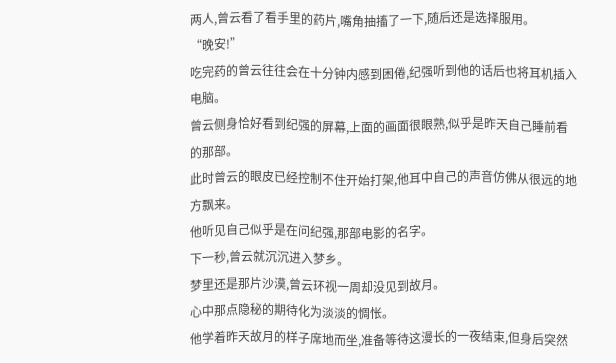两人,曾云看了看手里的药片,嘴角抽搐了一下,随后还是选择服用。
“晚安!”
吃完药的曾云往往会在十分钟内感到困倦,纪强听到他的话后也将耳机插入电脑。
曾云侧身恰好看到纪强的屏幕,上面的画面很眼熟,似乎是昨天自己睡前看的那部。
此时曾云的眼皮已经控制不住开始打架,他耳中自己的声音仿佛从很远的地方飘来。
他听见自己似乎是在问纪强,那部电影的名字。
下一秒,曾云就沉沉进入梦乡。
梦里还是那片沙漠,曾云环视一周却没见到故月。
心中那点隐秘的期待化为淡淡的惆怅。
他学着昨天故月的样子席地而坐,准备等待这漫长的一夜结束,但身后突然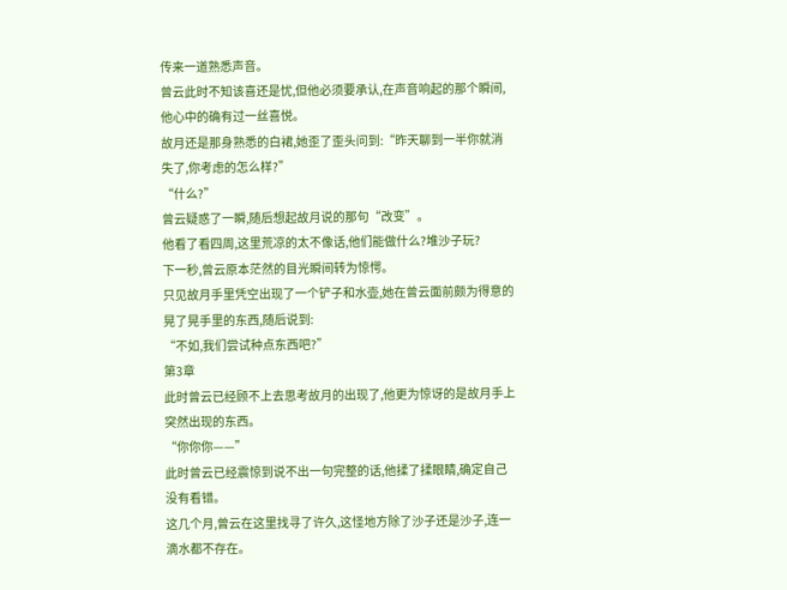传来一道熟悉声音。
曾云此时不知该喜还是忧,但他必须要承认,在声音响起的那个瞬间,他心中的确有过一丝喜悦。
故月还是那身熟悉的白裙,她歪了歪头问到:“昨天聊到一半你就消失了,你考虑的怎么样?”
“什么?”
曾云疑惑了一瞬,随后想起故月说的那句“改变”。
他看了看四周,这里荒凉的太不像话,他们能做什么?堆沙子玩?
下一秒,曾云原本茫然的目光瞬间转为惊愕。
只见故月手里凭空出现了一个铲子和水壶,她在曾云面前颇为得意的晃了晃手里的东西,随后说到:
“不如,我们尝试种点东西吧?”
第3章
此时曾云已经顾不上去思考故月的出现了,他更为惊讶的是故月手上突然出现的东西。
“你你你——”
此时曾云已经震惊到说不出一句完整的话,他揉了揉眼睛,确定自己没有看错。
这几个月,曾云在这里找寻了许久,这怪地方除了沙子还是沙子,连一滴水都不存在。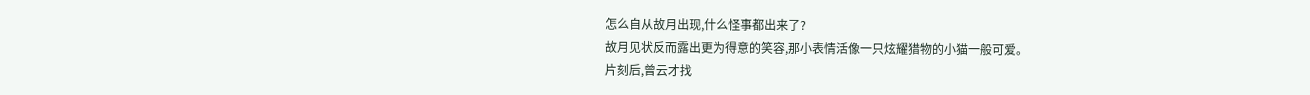怎么自从故月出现,什么怪事都出来了?
故月见状反而露出更为得意的笑容,那小表情活像一只炫耀猎物的小猫一般可爱。
片刻后,曾云才找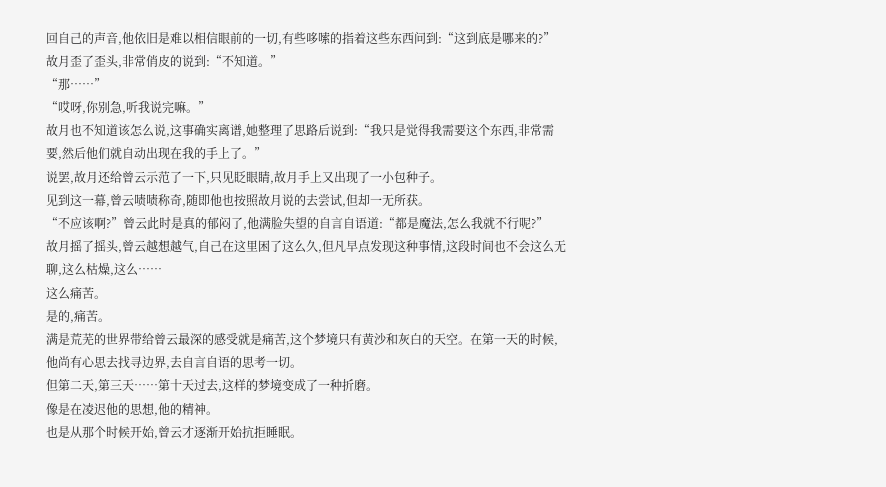回自己的声音,他依旧是难以相信眼前的一切,有些哆嗦的指着这些东西问到:“这到底是哪来的?”
故月歪了歪头,非常俏皮的说到:“不知道。”
“那……”
“哎呀,你别急,听我说完嘛。”
故月也不知道该怎么说,这事确实离谱,她整理了思路后说到:“我只是觉得我需要这个东西,非常需要,然后他们就自动出现在我的手上了。”
说罢,故月还给曾云示范了一下,只见眨眼睛,故月手上又出现了一小包种子。
见到这一幕,曾云啧啧称奇,随即他也按照故月说的去尝试,但却一无所获。
“不应该啊?”曾云此时是真的郁闷了,他满脸失望的自言自语道:“都是魔法,怎么我就不行呢?”
故月摇了摇头,曾云越想越气,自己在这里困了这么久,但凡早点发现这种事情,这段时间也不会这么无聊,这么枯燥,这么……
这么痛苦。
是的,痛苦。
满是荒芜的世界带给曾云最深的感受就是痛苦,这个梦境只有黄沙和灰白的天空。在第一天的时候,他尚有心思去找寻边界,去自言自语的思考一切。
但第二天,第三天……第十天过去,这样的梦境变成了一种折磨。
像是在凌迟他的思想,他的精神。
也是从那个时候开始,曾云才逐渐开始抗拒睡眠。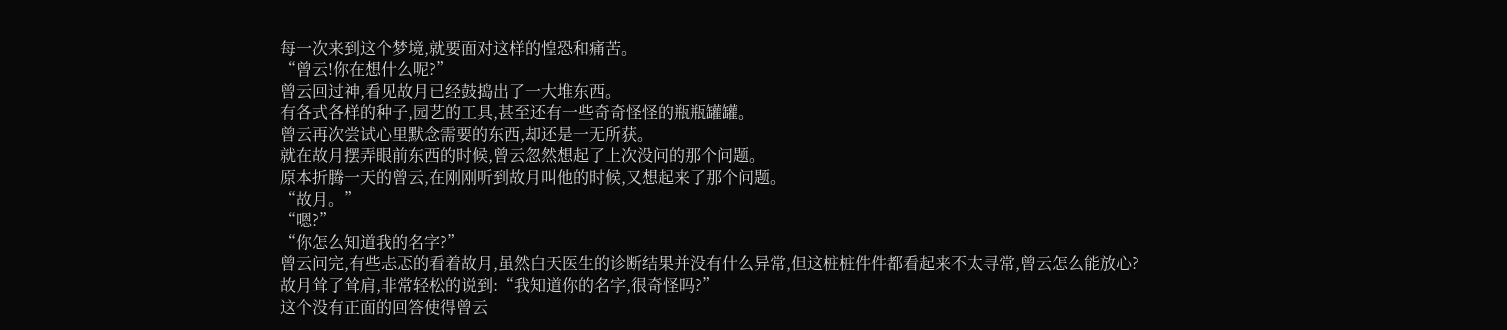每一次来到这个梦境,就要面对这样的惶恐和痛苦。
“曾云!你在想什么呢?”
曾云回过神,看见故月已经鼓捣出了一大堆东西。
有各式各样的种子,园艺的工具,甚至还有一些奇奇怪怪的瓶瓶罐罐。
曾云再次尝试心里默念需要的东西,却还是一无所获。
就在故月摆弄眼前东西的时候,曾云忽然想起了上次没问的那个问题。
原本折腾一天的曾云,在刚刚听到故月叫他的时候,又想起来了那个问题。
“故月。”
“嗯?”
“你怎么知道我的名字?”
曾云问完,有些忐忑的看着故月,虽然白天医生的诊断结果并没有什么异常,但这桩桩件件都看起来不太寻常,曾云怎么能放心?
故月耸了耸肩,非常轻松的说到:“我知道你的名字,很奇怪吗?”
这个没有正面的回答使得曾云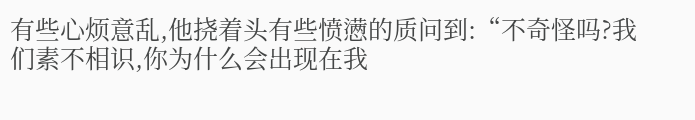有些心烦意乱,他挠着头有些愤懑的质问到:“不奇怪吗?我们素不相识,你为什么会出现在我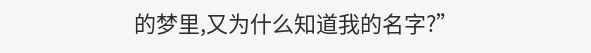的梦里,又为什么知道我的名字?”